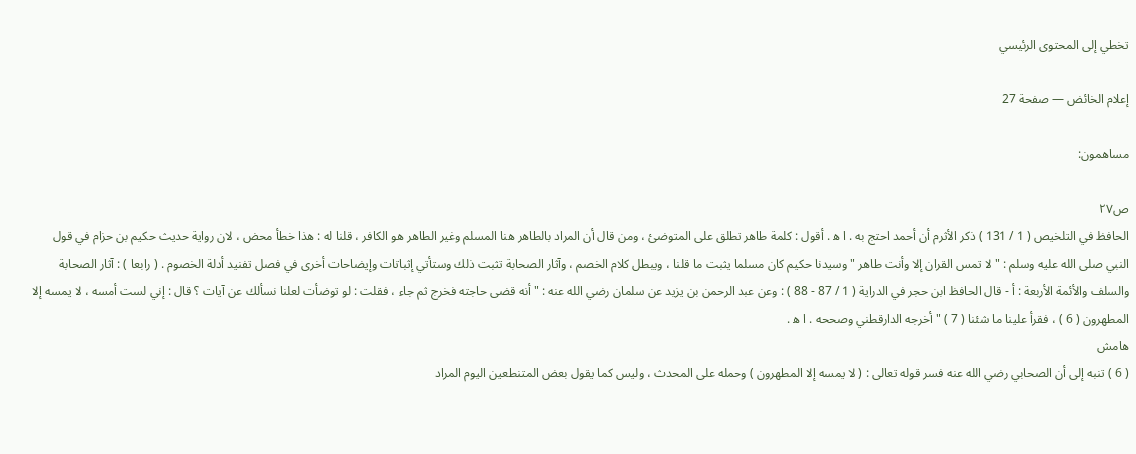تخطي إلى المحتوى الرئيسي

إعلام الخائض — صفحة 27

مساهمون:

ص٢٧
الحافظ في التلخيص ( 1 / 131 ) ذكر الأثرم أن أحمد احتج به . ا ه‍ . أقول : كلمة طاهر تطلق على المتوضئ ، ومن قال أن المراد بالطاهر هنا المسلم وغير الطاهر هو الكافر ، قلنا له : هذا خطأ محض ، لان رواية حديث حكيم بن حزام في قول النبي صلى الله عليه وسلم : " لا تمس القران إلا وأنت طاهر " وسيدنا حكيم كان مسلما يثبت ما قلنا ، ويبطل كلام الخصم ، وآثار الصحابة تثبت ذلك وستأتي إثباتات وإيضاحات أخرى في فصل تفنيد أدلة الخصوم . ( رابعا ) : آثار الصحابة والسلف والأئمة الأربعة : أ - قال الحافظ ابن حجر في الدراية ( 1 / 87 - 88 ) : وعن عبد الرحمن بن يزيد عن سلمان رضي الله عنه : " أنه قضى حاجته فخرج ثم جاء ، فقلت : لو توضأت لعلنا نسألك عن آيات ؟ قال : إني لست أمسه ، لا يمسه إلا المطهرون ( 6 ) ، فقرأ علينا ما شئنا ( 7 ) " أخرجه الدارقطني وصححه . ا ه‍ .
هامش
( 6 ) تنبه إلى أن الصحابي رضي الله عنه فسر قوله تعالى : ( لا يمسه إلا المطهرون ) وحمله على المحدث ، وليس كما يقول بعض المتنطعين اليوم المراد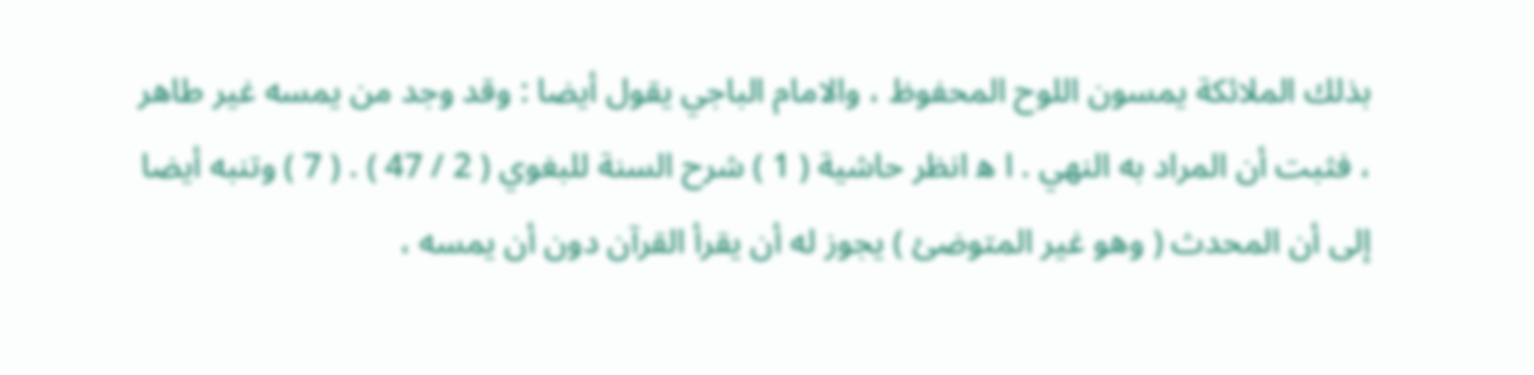بذلك الملائكة يمسون اللوح المحفوظ ، والامام الباجي يقول أيضا : وقد وجد من يمسه غير طاهر ، فثبت أن المراد به النهي . ا ه‍ انظر حاشية ( 1 ) شرح السنة للبغوي ( 2 / 47 ) . ( 7 ) وتنبه أيضا إلى أن المحدث ( وهو غير المتوضئ ) يجوز له أن يقرأ القرآن دون أن يمسه ،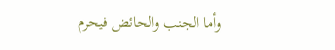وأما الجنب والحائض فيحرم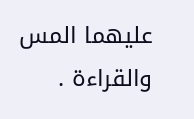عليهما المس والقراءة .